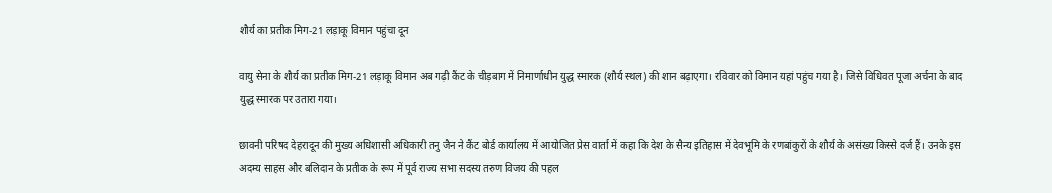शौर्य का प्रतीक मिग-21 लड़ाकू विमान पहुंचा दून

वायु सेना के शौर्य का प्रतीक मिग-21 लड़ाकू विमान अब गढ़ी कैंट के चीड़बाग में निमार्णाधीन युद्ध स्मारक (शौर्य स्थल) की शान बढ़ाएगा। रविवार को विमान यहां पहुंच गया है। जिसे विधिवत पूजा अर्चना के बाद युद्ध स्मारक पर उतारा गया।

छावनी परिषद देहरादून की मुख्य अधिशासी अधिकारी तनु जैन ने कैंट बोर्ड कार्यालय में आयोजित प्रेस वार्ता में कहा कि देश के सैन्य इतिहास में देवभूमि के रणबांकुरों के शौर्य के असंख्य किस्से दर्ज हैं। उनके इस अदम्य साहस और बलिदान के प्रतीक के रूप में पूर्व राज्य सभा सदस्य तरुण विजय की पहल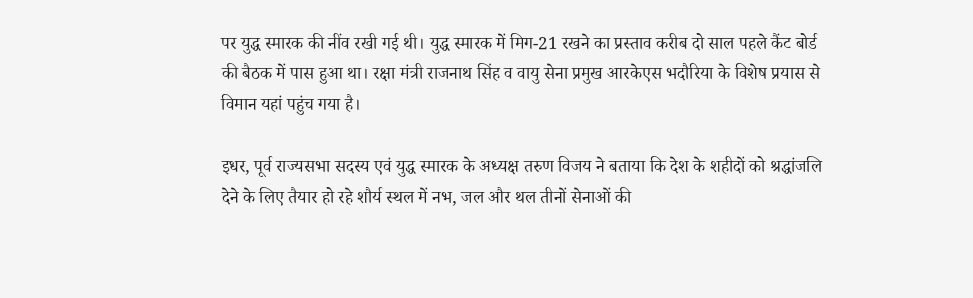पर युद्ध स्मारक की नींव रखी गई थी। युद्ध स्मारक में मिग-21 रखने का प्रस्ताव करीब दो साल पहले कैंट बोर्ड की बैठक में पास हुआ था। रक्षा मंत्री राजनाथ सिंह व वायु सेना प्रमुख आरकेएस भदौरिया के विशेष प्रयास से विमान यहां पहुंच गया है।

इधर, पूर्व राज्यसभा सदस्य एवं युद्ध स्मारक के अध्यक्ष तरुण विजय ने बताया कि देश के शहीदों को श्रद्धांजलि देने के लिए तैयार हो रहे शौर्य स्थल में नभ, जल और थल तीनों सेनाओं की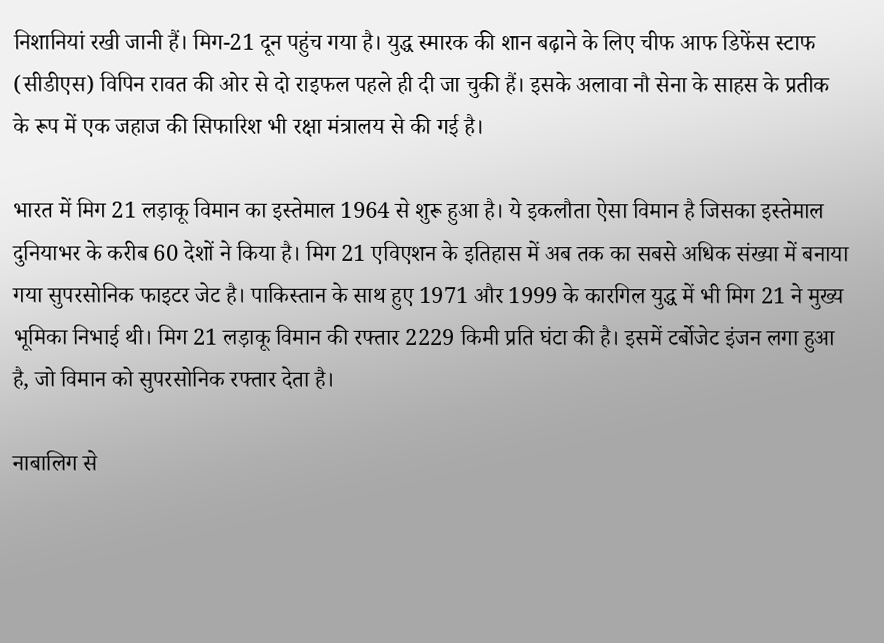निशानियां रखी जानी हैं। मिग-21 दून पहुंच गया है। युद्ध स्मारक की शान बढ़ाने के लिए चीफ आफ डिफेंस स्टाफ (सीडीएस) विपिन रावत की ओर से दो राइफल पहले ही दी जा चुकी हैं। इसके अलावा नौ सेना के साहस के प्रतीक के रूप में एक जहाज की सिफारिश भी रक्षा मंत्रालय से की गई है।

भारत में मिग 21 लड़ाकू विमान का इस्तेमाल 1964 से शुरू हुआ है। ये इकलौता ऐसा विमान है जिसका इस्तेमाल दुनियाभर के करीब 60 देशों ने किया है। मिग 21 एविएशन के इतिहास में अब तक का सबसे अधिक संख्या में बनाया गया सुपरसोनिक फाइटर जेट है। पाकिस्तान के साथ हुए 1971 और 1999 के कारगिल युद्ध में भी मिग 21 ने मुख्य भूमिका निभाई थी। मिग 21 लड़ाकू विमान की रफ्तार 2229 किमी प्रति घंटा की है। इसमें टर्बोजेट इंजन लगा हुआ है, जो विमान को सुपरसोनिक रफ्तार देता है।

नाबालिग से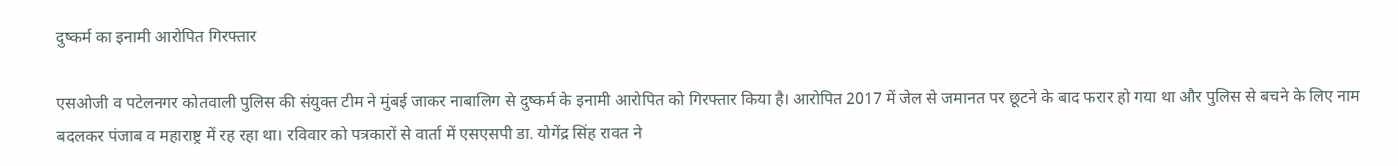दुष्कर्म का इनामी आरोपित गिरफ्तार

एसओजी व पटेलनगर कोतवाली पुलिस की संयुक्त टीम ने मुंबई जाकर नाबालिग से दुष्कर्म के इनामी आरोपित को गिरफ्तार किया है। आरोपित 2017 में जेल से जमानत पर छूटने के बाद फरार हो गया था और पुलिस से बचने के लिए नाम बदलकर पंजाब व महाराष्ट्र में रह रहा था। रविवार को पत्रकारों से वार्ता में एसएसपी डा. योगेंद्र सिंह रावत ने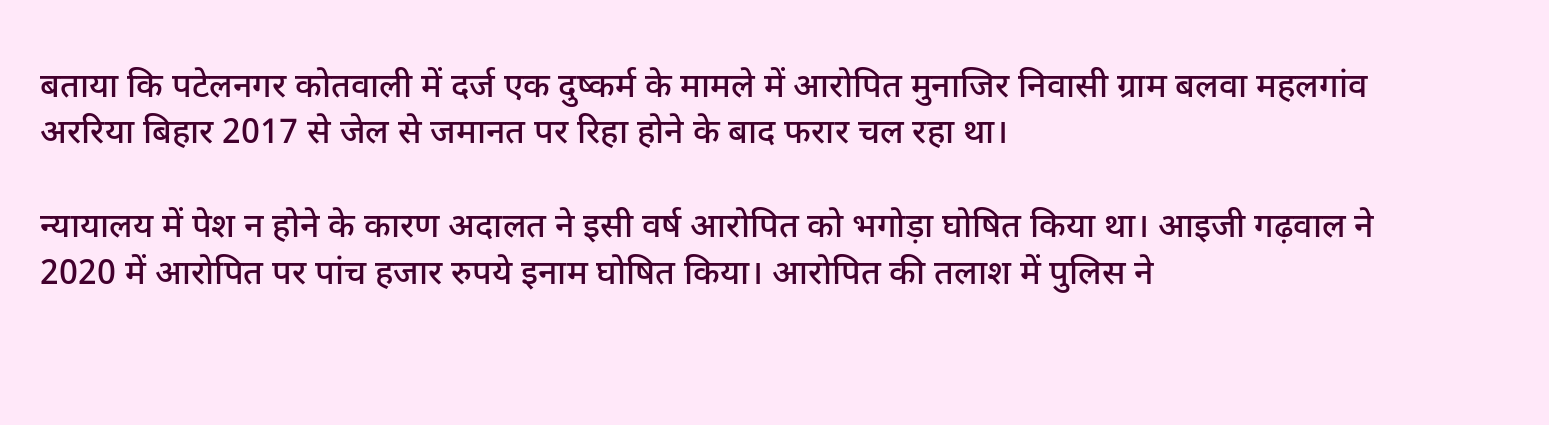बताया कि पटेलनगर कोतवाली में दर्ज एक दुष्कर्म के मामले में आरोपित मुनाजिर निवासी ग्राम बलवा महलगांव अररिया बिहार 2017 से जेल से जमानत पर रिहा होने के बाद फरार चल रहा था।

न्यायालय में पेश न होने के कारण अदालत ने इसी वर्ष आरोपित को भगोड़ा घोषित किया था। आइजी गढ़वाल ने 2020 में आरोपित पर पांच हजार रुपये इनाम घोषित किया। आरोपित की तलाश में पुलिस ने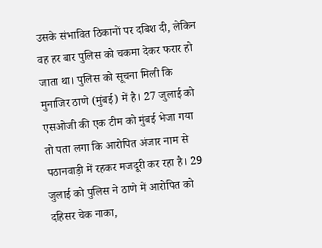उसके संभावित ठिकानों पर दबिश दी, लेकिन वह हर बार पुलिस को चकमा देकर फरार हो जाता था। पुलिस को सूचना मिली कि मुनाजिर ठाणे (मुंबई) में है। 27 जुलाई को एसओजी की एक टीम को मुंबई भेजा गया तो पता लगा कि आरोपित अंजार नाम से पठानवाड़ी में रहकर मजदूरी कर रहा है। 29 जुलाई को पुलिस ने ठाणे में आरोपित को दहिसर चेक नाका,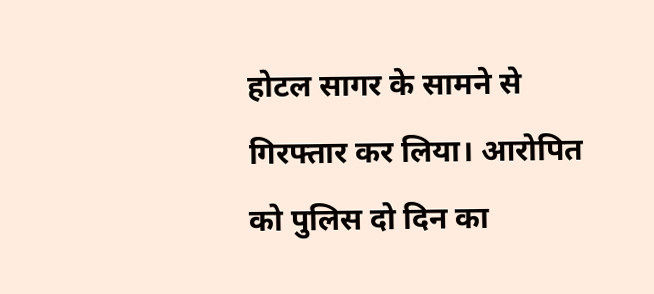होटल सागर के सामने से गिरफ्तार कर लिया। आरोपित को पुलिस दो दिन का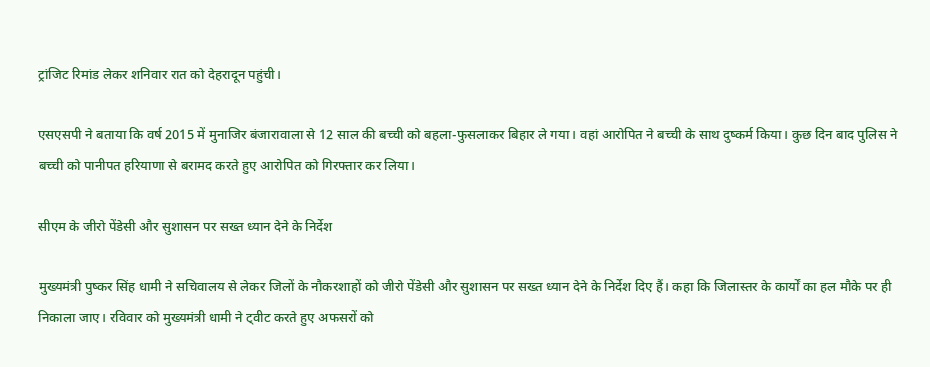ट्रांजिट रिमांड लेकर शनिवार रात को देहरादून पहुंची।

एसएसपी ने बताया कि वर्ष 2015 में मुनाजिर बंजारावाला से 12 साल की बच्ची को बहला-फुसलाकर बिहार ले गया। वहां आरोपित ने बच्ची के साथ दुष्कर्म किया। कुछ दिन बाद पुलिस ने बच्ची को पानीपत हरियाणा से बरामद करते हुए आरोपित को गिरफ्तार कर लिया।

सीएम के जीरो पेंडेसी और सुशासन पर सख्त ध्यान देने के निर्देश

मुख्यमंत्री पुष्कर सिंह धामी ने सचिवालय से लेकर जिलों के नौकरशाहों को जीरो पेंडेसी और सुशासन पर सख्त ध्यान देने के निर्देश दिए हैं। कहा कि जिलास्तर के कार्यों का हल मौके पर ही निकाला जाए। रविवार को मुख्यमंत्री धामी ने ट्वीट करते हुए अफसरों को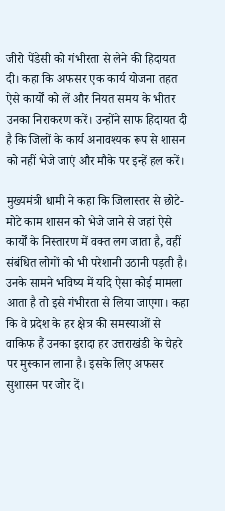जीरो पेंडेसी को गंभीरता से लेने की हिदायत दी। कहा कि अफसर एक कार्य योजना तहत ऐसे कार्यों को लें और नियत समय के भीतर उनका निराकरण करें। उन्होंने साफ हिदायत दी है कि जिलों के कार्य अनावश्यक रूप से शासन को नहीं भेजे जाएं और मौके पर इन्हें हल करें।

मुख्यमंत्री धामी ने कहा कि जिलास्तर से छोटे-मोटे काम शासन को भेजे जाने से जहां ऐसे कार्यों के निस्तारण में वक्त लग जाता है, वहीं संबंधित लोगों को भी परेशानी उठानी पड़ती है। उनके सामने भविष्य में यदि ऐसा कोई मामला आता है तो इसे गंभीरता से लिया जाएगा। कहा कि वे प्रदेश के हर क्षेत्र की समस्याओं से वाकिफ हैं उनका इरादा हर उत्तराखंडी के चेहरे पर मुस्कान लाना है। इसके लिए अफसर सुशासन पर जोर दें।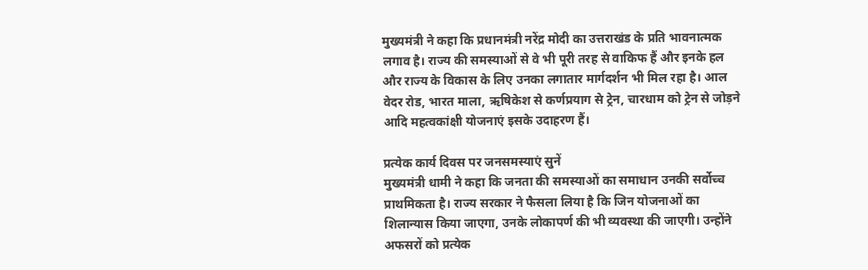मुख्यमंत्री ने कहा कि प्रधानमंत्री नरेंद्र मोदी का उत्तराखंड के प्रति भावनात्मक लगाव है। राज्य की समस्याओं से वे भी पूरी तरह से वाकिफ हैं और इनके हल और राज्य के विकास के लिए उनका लगातार मार्गदर्शन भी मिल रहा है। आल वेदर रोड, भारत माला, ऋषिकेश से कर्णप्रयाग से ट्रेन, चारधाम को ट्रेन से जोड़ने आदि महत्वकांक्षी योजनाएं इसके उदाहरण हैं।

प्रत्येक कार्य दिवस पर जनसमस्याएं सुनें
मुख्यमंत्री धामी ने कहा कि जनता की समस्याओं का समाधान उनकी सर्वोच्च प्राथमिकता है। राज्य सरकार ने फैसला लिया है कि जिन योजनाओं का शिलान्यास किया जाएगा, उनके लोकापर्ण की भी व्यवस्था की जाएगी। उन्होंने अफसरों को प्रत्येक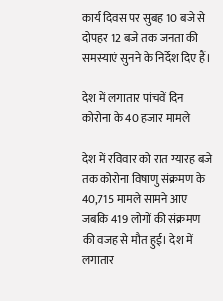कार्य दिवस पर सुबह 10 बजे से दोपहर 12 बजे तक जनता की समस्याएं सुनने के निर्देश दिए हैं।

देश में लगातार पांचवें दिन कोरोना के 40 हजार मामले

देश में रविवार को रात ग्यारह बजे तक कोरोना विषाणु संक्रमण के 40,715 मामले सामने आए जबकि 419 लोगों की संक्रमण की वजह से मौत हुई। देश में लगातार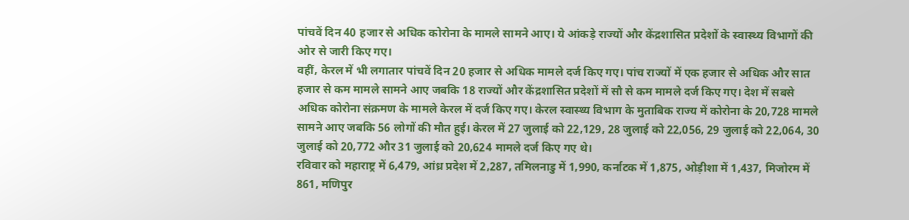पांचवें दिन 40 हजार से अधिक कोरोना के मामले सामने आए। ये आंकड़े राज्यों और केंद्रशासित प्रदेशों के स्वास्थ्य विभागों की ओर से जारी किए गए।
वहीं, केरल में भी लगातार पांचवें दिन 20 हजार से अधिक मामले दर्ज किए गए। पांच राज्यों में एक हजार से अधिक और सात हजार से कम मामले सामने आए जबकि 18 राज्यों और केंद्रशासित प्रदेशों में सौ से कम मामले दर्ज किए गए। देश में सबसे अधिक कोरोना संक्रमण के मामले केरल में दर्ज किए गए। केरल स्वास्थ्य विभाग के मुताबिक राज्य में कोरोना के 20,728 मामले सामने आए जबकि 56 लोगों की मौत हुई। केरल में 27 जुलाई को 22,129, 28 जुलाई को 22,056, 29 जुलाई को 22,064, 30 जुलाई को 20,772 और 31 जुलाई को 20,624 मामले दर्ज किए गए थे।
रविवार को महाराष्ट्र में 6,479, आंध्र प्रदेश में 2,287, तमिलनाडु में 1,990, कर्नाटक में 1,875, ओड़ीशा में 1,437, मिजोरम में 861, मणिपुर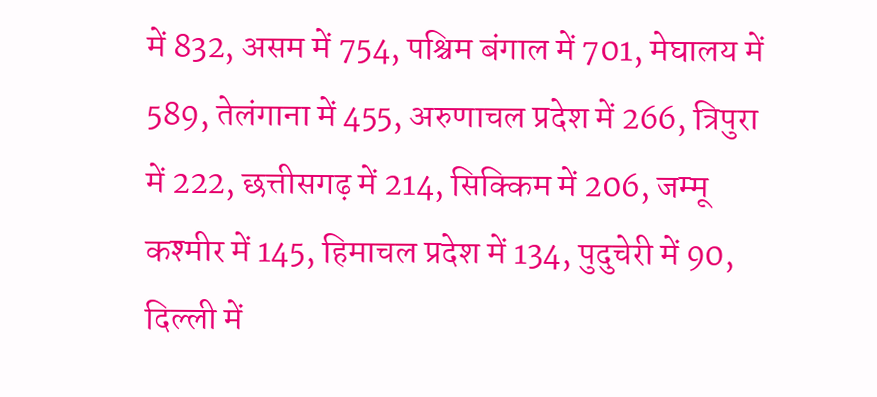में 832, असम में 754, पश्चिम बंगाल में 701, मेघालय में 589, तेलंगाना में 455, अरुणाचल प्रदेश में 266, त्रिपुरा में 222, छत्तीसगढ़ में 214, सिक्किम में 206, जम्मू कश्मीर में 145, हिमाचल प्रदेश में 134, पुदुचेरी में 90, दिल्ली में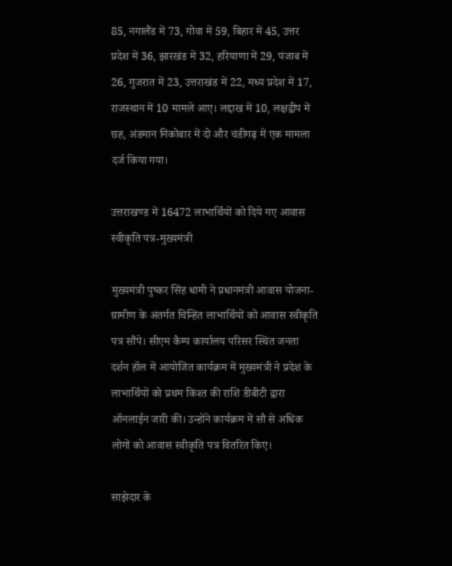85, नगालैंड में 73, गोवा में 59, बिहार में 45, उत्तर प्रदेश में 36, झारखंड में 32, हरियाणा में 29, पंजाब में 26, गुजरात में 23, उत्तराखंड में 22, मध्य प्रदेश में 17, राजस्थान में 10 मामले आए। लद्दाख में 10, लक्षद्वीप में छह, अंडमान निकोबार में दो और चंडीगढ़ में एक मामला दर्ज किया गया।

उत्तराखण्ड में 16472 लाभार्थियों को दिये गए आवास स्वीकृति पत्र-मुख्यमंत्री

मुख्यमंत्री पुष्कर सिंह धामी ने प्रधानमंत्री आवास योजना- ग्रामीण के अंतर्गत चिन्हित लाभार्थियों को आवास स्वीकृति पत्र सौंपे। सीएम कैम्प कार्यालय परिसर स्थित जनता दर्शन हॉल में आयोजित कार्यक्रम में मुख्यमंत्री ने प्रदेश के लाभार्थियों को प्रथम किश्त की राशि डीबीटी द्वारा ऑनलाईन जारी की। उन्होंने कार्यक्रम में सौ से अधिक लोगों को आवास स्वीकृति पत्र वितरित किए।

साझेदार के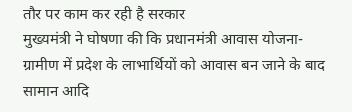तौर पर काम कर रही है सरकार
मुख्यमंत्री ने घोषणा की कि प्रधानमंत्री आवास योजना-ग्रामीण में प्रदेश के लाभार्थियों को आवास बन जाने के बाद सामान आदि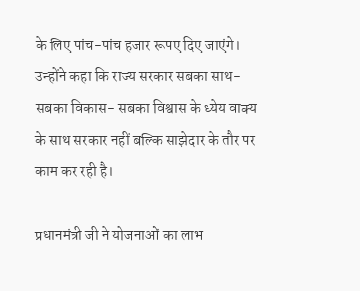के लिए पांच-पांच हजार रूपए दिए जाएंगे। उन्होंने कहा कि राज्य सरकार सबका साथ- सबका विकास- सबका विश्वास के ध्येय वाक्य के साथ सरकार नहीं बल्कि साझेदार के तौर पर काम कर रही है।

प्रधानमंत्री जी ने योजनाओं का लाभ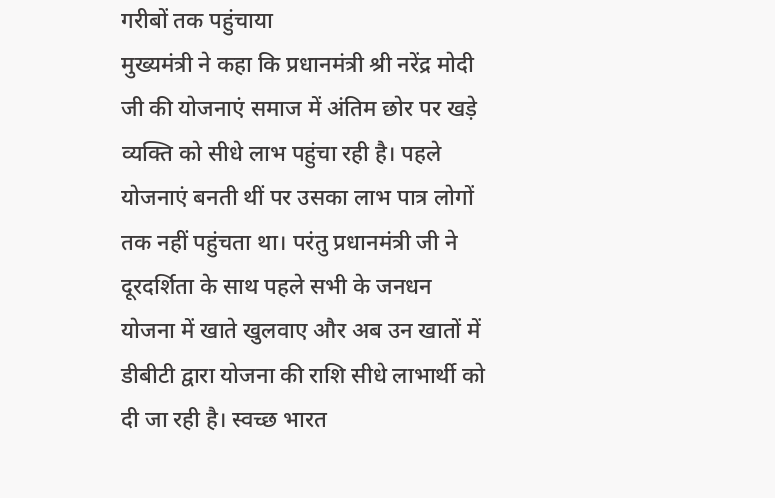गरीबों तक पहुंचाया
मुख्यमंत्री ने कहा कि प्रधानमंत्री श्री नरेंद्र मोदी जी की योजनाएं समाज में अंतिम छोर पर खड़े व्यक्ति को सीधे लाभ पहुंचा रही है। पहले योजनाएं बनती थीं पर उसका लाभ पात्र लोगों तक नहीं पहुंचता था। परंतु प्रधानमंत्री जी ने दूरदर्शिता के साथ पहले सभी के जनधन योजना में खाते खुलवाए और अब उन खातों में डीबीटी द्वारा योजना की राशि सीधे लाभार्थी को दी जा रही है। स्वच्छ भारत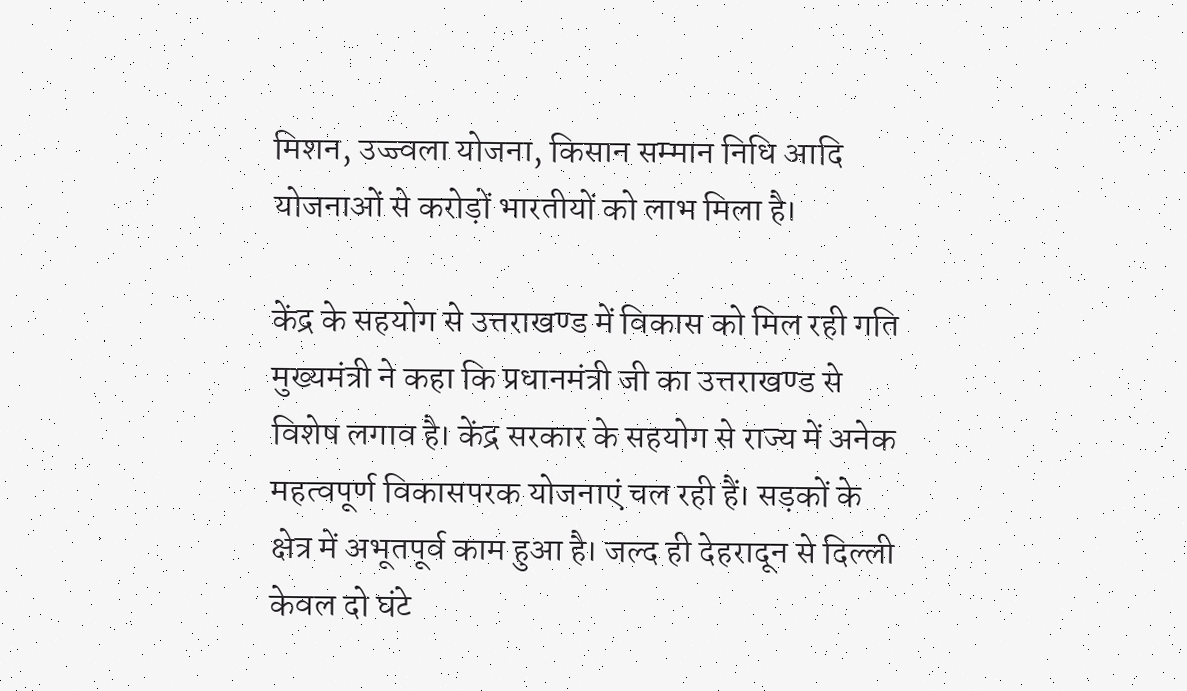मिशन, उज्ज्वला योजना, किसान सम्मान निधि आदि योजनाओं से करोड़ों भारतीयों को लाभ मिला है।

केंद्र के सहयोग से उत्तराखण्ड में विकास को मिल रही गति
मुख्यमंत्री ने कहा कि प्रधानमंत्री जी का उत्तराखण्ड से विशेष लगाव है। केंद्र सरकार के सहयोग से राज्य में अनेक महत्वपूर्ण विकासपरक योजनाएं चल रही हैं। सड़कों के क्षेत्र में अभूतपूर्व काम हुआ है। जल्द ही देहरादून से दिल्ली केवल दो घंटे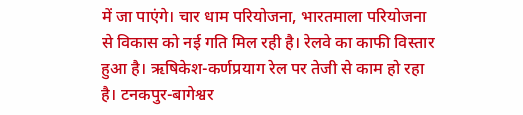में जा पाएंगे। चार धाम परियोजना, भारतमाला परियोजना से विकास को नई गति मिल रही है। रेलवे का काफी विस्तार हुआ है। ऋषिकेश-कर्णप्रयाग रेल पर तेजी से काम हो रहा है। टनकपुर-बागेश्वर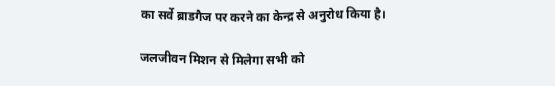का सर्वे ब्राडगैज पर करने का केन्द्र से अनुरोध किया है।

जलजीवन मिशन से मिलेगा सभी को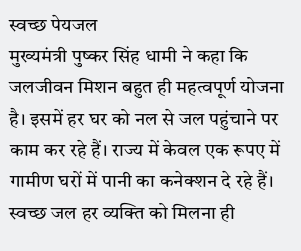स्वच्छ पेयजल
मुख्यमंत्री पुष्कर सिंह धामी ने कहा कि जलजीवन मिशन बहुत ही महत्वपूर्ण योजना है। इसमें हर घर को नल से जल पहुंचाने पर काम कर रहे हैं। राज्य में केवल एक रूपए में गामीण घरों में पानी का कनेक्शन दे रहे हैं। स्वच्छ जल हर व्यक्ति को मिलना ही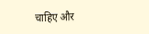चाहिए और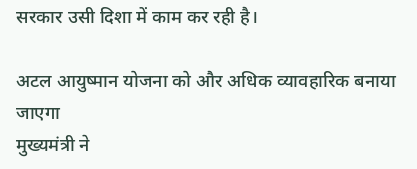सरकार उसी दिशा में काम कर रही है।

अटल आयुष्मान योजना को और अधिक व्यावहारिक बनाया जाएगा
मुख्यमंत्री ने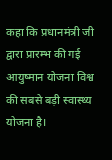कहा कि प्रधानमंत्री जी द्वारा प्रारम्भ की गई आयुष्मान योजना विश्व की सबसे बड़ी स्वास्थ्य योजना है।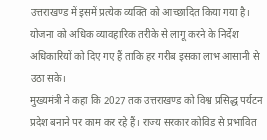उत्तराखण्ड में इसमें प्रत्येक व्यक्ति को आच्छादित किया गया है। योजना को अधिक व्यावहारिक तरीके से लागू करने के निर्देश अधिकारियों को दिए गए हैं ताकि हर गरीब इसका लाभ आसानी से उठा सके।
मुख्यमंत्री ने कहा कि 2027 तक उत्तराखण्ड को विश्व प्रसिद्ध पर्यटन प्रदेश बनाने पर काम कर रहे हैं। राज्य सरकार कोविड से प्रभावित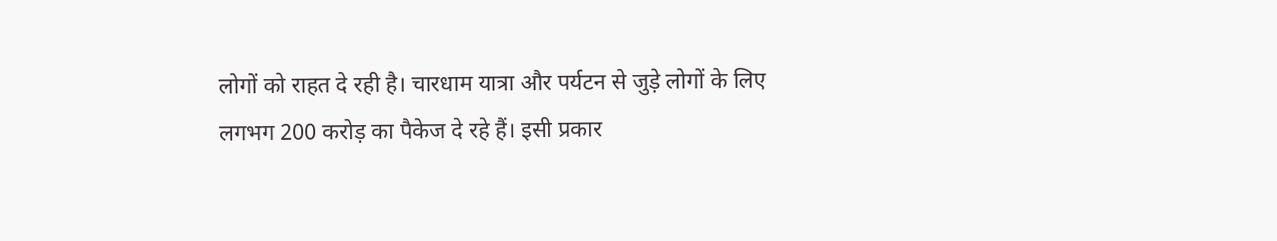लोगों को राहत दे रही है। चारधाम यात्रा और पर्यटन से जुड़े लोगों के लिए लगभग 200 करोड़ का पैकेज दे रहे हैं। इसी प्रकार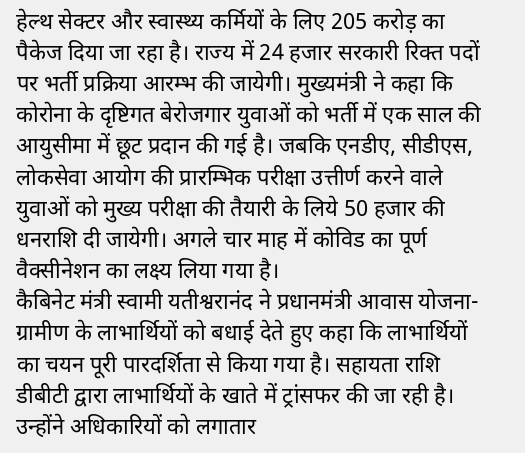हेल्थ सेक्टर और स्वास्थ्य कर्मियों के लिए 205 करोड़ का पैकेज दिया जा रहा है। राज्य में 24 हजार सरकारी रिक्त पदों पर भर्ती प्रक्रिया आरम्भ की जायेगी। मुख्यमंत्री ने कहा कि कोरोना के दृष्टिगत बेरोजगार युवाओं को भर्ती में एक साल की आयुसीमा में छूट प्रदान की गई है। जबकि एनडीए, सीडीएस, लोकसेवा आयोग की प्रारम्भिक परीक्षा उत्तीर्ण करने वाले युवाओं को मुख्य परीक्षा की तैयारी के लिये 50 हजार की धनराशि दी जायेगी। अगले चार माह में कोविड का पूर्ण वैक्सीनेशन का लक्ष्य लिया गया है।
कैबिनेट मंत्री स्वामी यतीश्वरानंद ने प्रधानमंत्री आवास योजना- ग्रामीण के लाभार्थियों को बधाई देते हुए कहा कि लाभार्थियों का चयन पूरी पारदर्शिता से किया गया है। सहायता राशि डीबीटी द्वारा लाभार्थियों के खाते में ट्रांसफर की जा रही है। उन्होंने अधिकारियों को लगातार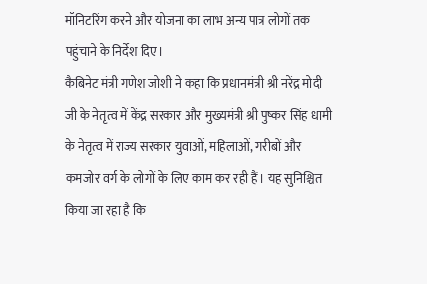मॉनिटरिंग करने और योजना का लाभ अन्य पात्र लोगों तक पहुंचाने के निर्देश दिए।
कैबिनेट मंत्री गणेश जोशी ने कहा कि प्रधानमंत्री श्री नरेंद्र मोदी जी के नेतृत्व में केंद्र सरकार और मुख्यमंत्री श्री पुष्कर सिंह धामी के नेतृत्व में राज्य सरकार युवाओं, महिलाओं, गरीबों और कमजोर वर्ग के लोगों के लिए काम कर रही हैं। यह सुनिश्चित किया जा रहा है कि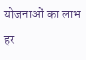योजनाओं का लाभ हर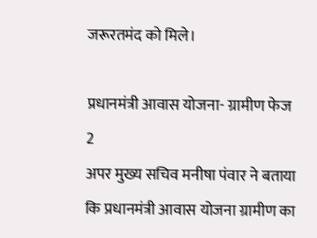जरूरतमंद को मिले।

प्रधानमंत्री आवास योजना- ग्रामीण फेज 2
अपर मुख्य सचिव मनीषा पंवार ने बताया कि प्रधानमंत्री आवास योजना ग्रामीण का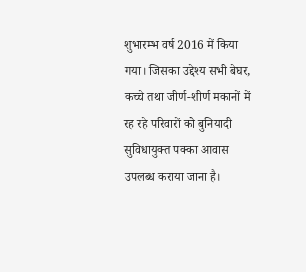शुभारम्भ वर्ष 2016 में किया गया। जिसका उद्देश्य सभी बेघर, कच्चे तथा जीर्ण-शीर्ण मकानों में रह रहे परिवारों को बुनियादी सुविधायुक्त पक्का आवास उपलब्ध कराया जाना है।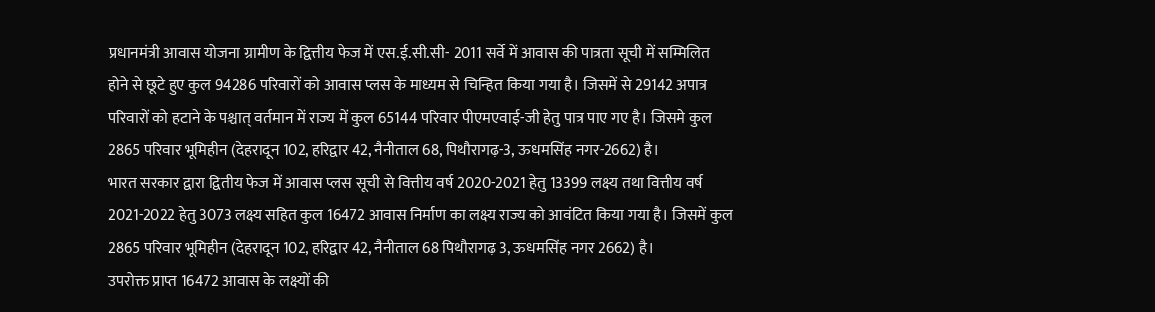प्रधानमंत्री आवास योजना ग्रामीण के द्वित्तीय फेज में एस.ई.सी.सी- 2011 सर्वे में आवास की पात्रता सूची में सम्मिलित होने से छूटे हुए कुल 94286 परिवारों को आवास प्लस के माध्यम से चिन्हित किया गया है। जिसमें से 29142 अपात्र परिवारों को हटाने के पश्चात् वर्तमान में राज्य में कुल 65144 परिवार पीएमएवाई-जी हेतु पात्र पाए गए है। जिसमे कुल 2865 परिवार भूमिहीन (देहरादून 102, हरिद्वार 42, नैनीताल 68, पिथौरागढ़-3, ऊधमसिंह नगर-2662) है।
भारत सरकार द्वारा द्वितीय फेज में आवास प्लस सूची से वित्तीय वर्ष 2020-2021 हेतु 13399 लक्ष्य तथा वित्तीय वर्ष 2021-2022 हेतु 3073 लक्ष्य सहित कुल 16472 आवास निर्माण का लक्ष्य राज्य को आवंटित किया गया है। जिसमें कुल 2865 परिवार भूमिहीन (देहरादून 102, हरिद्वार 42, नैनीताल 68 पिथौरागढ़ 3, ऊधमसिंह नगर 2662) है।
उपरोक्त प्राप्त 16472 आवास के लक्ष्यों की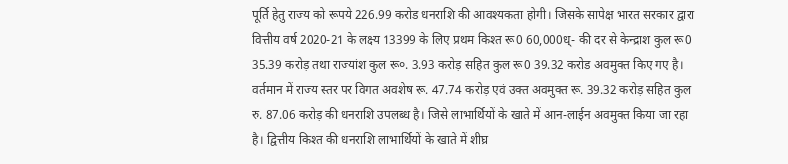पूर्ति हेतु राज्य को रूपये 226.99 करोड धनराशि की आवश्यकता होगी। जिसके सापेक्ष भारत सरकार द्वारा वित्तीय वर्ष 2020-21 के लक्ष्य 13399 के लिए प्रथम किश्त रू0 60,000ध्- की दर से केन्द्राश कुल रू0 35.39 करोड़ तथा राज्यांश कुल रू०. 3.93 करोड़ सहित कुल रू0 39.32 करोड अवमुक्त किए गए है। वर्तमान में राज्य स्तर पर विगत अवशेष रू. 47.74 करोड़ एवं उक्त अवमुक्त रू. 39.32 करोड़ सहित कुल रु. 87.06 करोड़ की धनराशि उपलब्ध है। जिसे लाभार्थियों के खाते में आन-लाईन अवमुक्त किया जा रहा है। द्वित्तीय किश्त की धनराशि लाभार्थियों के खाते में शीघ्र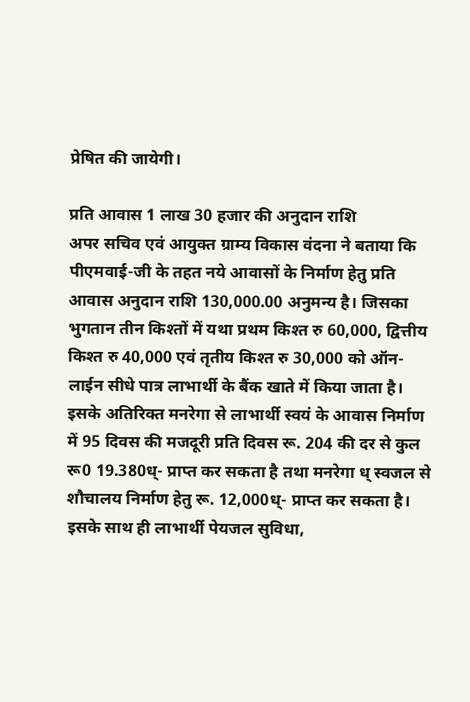प्रेषित की जायेगी।

प्रति आवास 1 लाख 30 हजार की अनुदान राशि
अपर सचिव एवं आयुक्त ग्राम्य विकास वंदना ने बताया कि पीएमवाई-जी के तहत नये आवासों के निर्माण हेतु प्रति आवास अनुदान राशि 130,000.00 अनुमन्य है। जिसका भुगतान तीन किश्तों में यथा प्रथम किश्त रु 60,000, द्वित्तीय किश्त रु 40,000 एवं तृतीय किश्त रु 30,000 को ऑन-लाईन सीधे पात्र लाभार्थी के बैंक खाते में किया जाता है। इसके अतिरिक्त मनरेगा से लाभार्थी स्वयं के आवास निर्माण में 95 दिवस की मजदूरी प्रति दिवस रू. 204 की दर से कुल रू0 19.380ध्- प्राप्त कर सकता है तथा मनरेगा ध् स्वजल से शौचालय निर्माण हेतु रू. 12,000ध्- प्राप्त कर सकता है। इसके साथ ही लाभार्थी पेयजल सुविधा,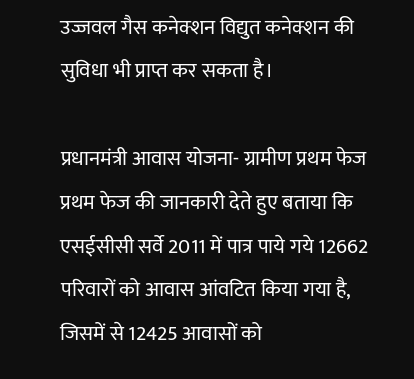उज्जवल गैस कनेक्शन विद्युत कनेक्शन की सुविधा भी प्राप्त कर सकता है।

प्रधानमंत्री आवास योजना- ग्रामीण प्रथम फेज
प्रथम फेज की जानकारी देते हुए बताया कि एसईसीसी सर्वे 2011 में पात्र पाये गये 12662 परिवारों को आवास आंवटित किया गया है, जिसमें से 12425 आवासों को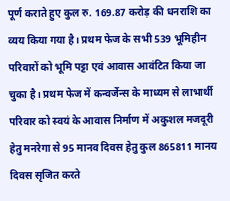पूर्ण कराते हुए कुल रु. 169.87 करोड़ की धनराशि का व्यय किया गया है। प्रथम फेज के सभी 539 भूमिहीन परिवारों को भूमि पट्टा एवं आवास आवंटित किया जा चुका है। प्रथम फेज में कन्वर्जेन्स के माध्यम से लाभार्थी परिवार को स्वयं के आवास निर्माण में अकुशल मजदूरी हेतु मनरेगा से 95 मानव दिवस हेतु कुल 865811 मानय दिवस सृजित करते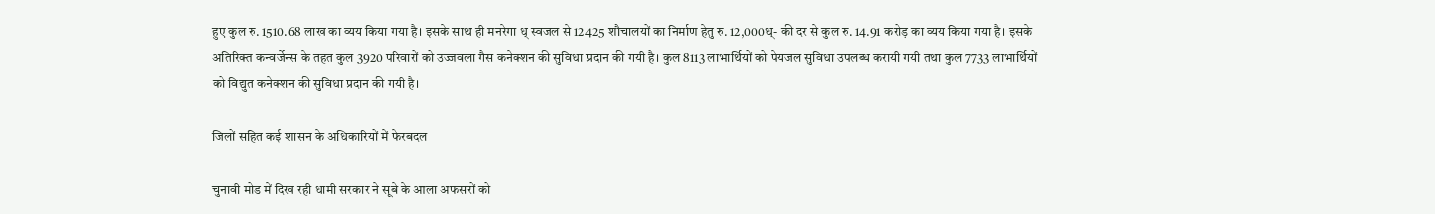हुए कुल रु. 1510.68 लाख का व्यय किया गया है। इसके साथ ही मनरेगा ध् स्वजल से 12425 शौचालयों का निर्माण हेतु रु. 12,000ध्- की दर से कुल रु. 14.91 करोड़ का व्यय किया गया है। इसके अतिरिक्त कन्वर्जेन्स के तहत कुल 3920 परिवारों को उज्जवला गैस कनेक्शन की सुविधा प्रदान की गयी है। कुल 8113 लाभार्थियों को पेयजल सुविधा उपलब्ध करायी गयी तथा कुल 7733 लाभार्थियों को विद्युत कनेक्शन की सुविधा प्रदान की गयी है।

जिलों सहित कई शासन के अधिकारियों में फेरबदल

चुनावी मोड में दिख रही धामी सरकार ने सूबे के आला अफसरों को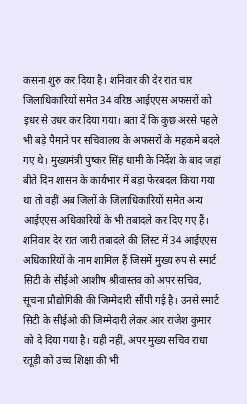कसना शुरु कर दिया है। शनिवार की देर रात चार जिलाधिकारियों समेत 34 वरिष्ठ आईएएस अफसरों को इधर से उधर कर दिया गया। बता दें कि कुछ अरसे पहले भी बड़े पैमाने पर सचिवालय के अफसरों के महकमे बदले गए थे। मुख्यमंत्री पुष्कर सिंह धामी के निर्देश के बाद जहां बीते दिन शासन के कार्यभार में बड़ा फेरबदल किया गया था तो वहीं अब जिलों के जिलाधिकारियों समेत अन्य आईएएस अधिकारियों के भी तबादले कर दिए गए हैं।
शनिवार देर रात जारी तबादले की लिस्ट में 34 आईएएस अधिकारियों के नाम शामिल हैं जिसमें मुख्य रुप से स्मार्ट सिटी के सीईओ आशीष श्रीवास्तव को अपर सचिव, सूचना प्रौद्योगिकी की जिम्मेदारी सौंपी गई है। उनसे स्मार्ट सिटी के सीईओ की जिम्मेदारी लेकर आर राजेश कुमार को दे दिया गया है। यही नहीं, अपर मुख्य सचिव राधा रतूड़ी को उच्च शिक्षा की भी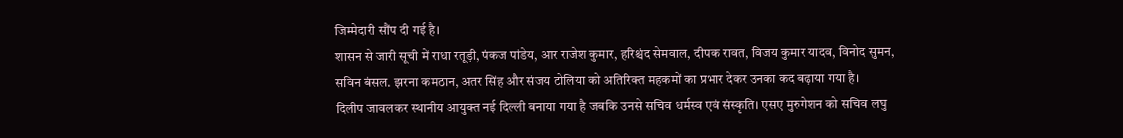जिम्मेदारी सौंप दी गई है।
शासन से जारी सूची में राधा रतूड़ी, पंकज पांडेय, आर राजेश कुमार, हरिश्चंद सेमवाल, दीपक रावत, विजय कुमार यादव, विनोद सुमन, सविन बंसल. झरना कमठान, अतर सिंह और संजय टोलिया को अतिरिक्त महकमों का प्रभार देकर उनका कद बढ़ाया गया है।
दिलीप जावलकर स्थानीय आयुक्त नई दिल्ली बनाया गया है जबकि उनसे सचिव धर्मस्व एवं संस्कृति। एसए मुरुगेशन को सचिव लघु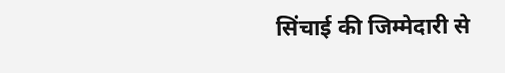सिंचाई की जिम्मेदारी से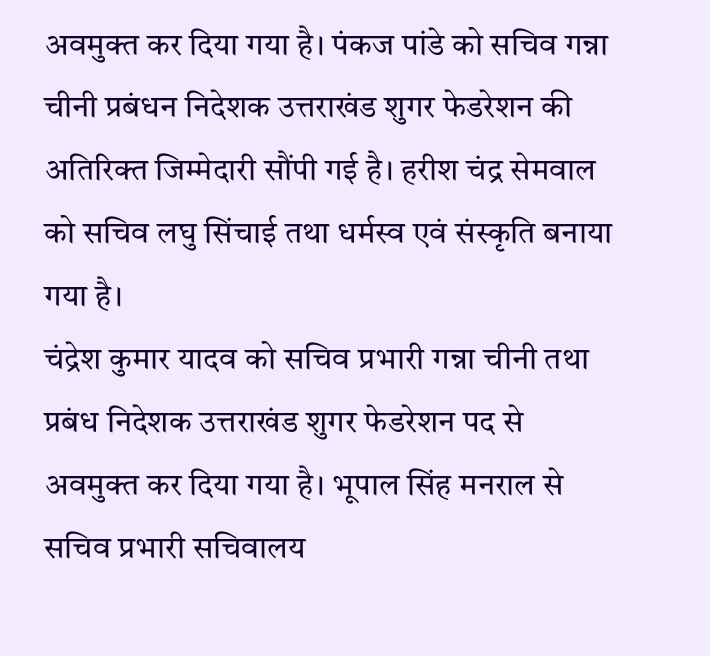अवमुक्त कर दिया गया है। पंकज पांडे को सचिव गन्ना चीनी प्रबंधन निदेशक उत्तराखंड शुगर फेडरेशन की अतिरिक्त जिम्मेदारी सौंपी गई है। हरीश चंद्र सेमवाल को सचिव लघु सिंचाई तथा धर्मस्व एवं संस्कृति बनाया गया है।
चंद्रेश कुमार यादव को सचिव प्रभारी गन्ना चीनी तथा प्रबंध निदेशक उत्तराखंड शुगर फेडरेशन पद से अवमुक्त कर दिया गया है। भूपाल सिंह मनराल से सचिव प्रभारी सचिवालय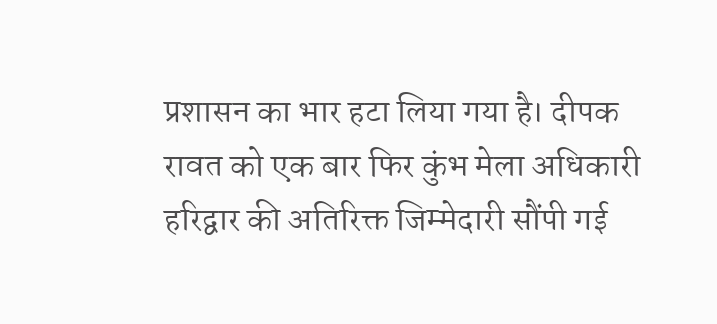प्रशासन का भार हटा लिया गया है। दीपक रावत को एक बार फिर कुंभ मेला अधिकारी हरिद्वार की अतिरिक्त जिम्मेदारी सौंपी गई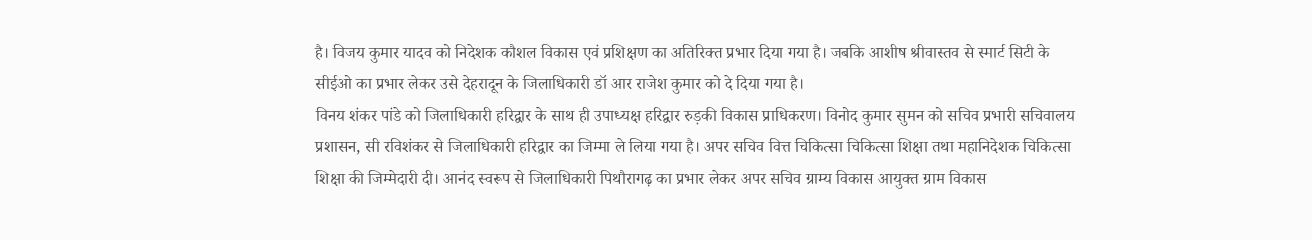है। विजय कुमार यादव को निदेशक कौशल विकास एवं प्रशिक्षण का अतिरिक्त प्रभार दिया गया है। जबकि आशीष श्रीवास्तव से स्मार्ट सिटी के सीईओ का प्रभार लेकर उसे देहरादून के जिलाधिकारी डॉ आर राजेश कुमार को दे दिया गया है।
विनय शंकर पांडे को जिलाधिकारी हरिद्वार के साथ ही उपाध्यक्ष हरिद्वार रुड़की विकास प्राधिकरण। विनोद कुमार सुमन को सचिव प्रभारी सचिवालय प्रशासन, सी रविशंकर से जिलाधिकारी हरिद्वार का जिम्मा ले लिया गया है। अपर सचिव वित्त चिकित्सा चिकित्सा शिक्षा तथा महानिदेशक चिकित्सा शिक्षा की जिम्मेदारी दी। आनंद स्वरूप से जिलाधिकारी पिथौरागढ़ का प्रभार लेकर अपर सचिव ग्राम्य विकास आयुक्त ग्राम विकास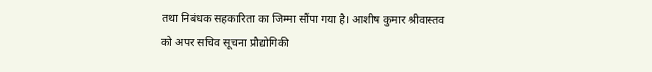तथा निबंधक सहकारिता का जिम्मा सौंपा गया है। आशीष कुमार श्रीवास्तव को अपर सचिव सूचना प्रौद्योगिकी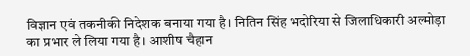विज्ञान एवं तकनीकी निदेशक बनाया गया है। नितिन सिंह भदोरिया से जिलाधिकारी अल्मोड़ा का प्रभार ले लिया गया है। आशीष चैहान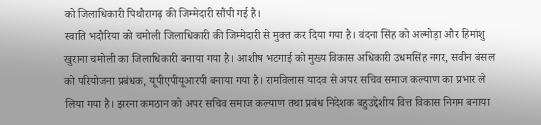को जिलाधिकारी पिथौरागढ़ की जिम्मेदारी सौंपी गई है।
स्वाति भदौरिया को चमोली जिलाधिकारी की जिम्मेदारी से मुक्त कर दिया गया है। वंदना सिंह को अल्मोड़ा और हिमांशु खुराना चमोली का जिलाधिकारी बनाया गया है। आशीष भटगाई को मुख्य विकास अधिकारी उधमसिंह नगर, सवीन बंसल को परियोजना प्रबंधक, यूपीएपीयूआरपी बनाया गया है। रामविलास यादव से अपर सचिव समाज कल्याण का प्रभार ले लिया गया है। झरना कमठान को अपर सचिव समाज कल्याण तथा प्रबंध निदेशक बहुउद्देशीय वित्त विकास निगम बनाया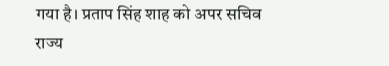गया है। प्रताप सिंह शाह को अपर सचिव राज्य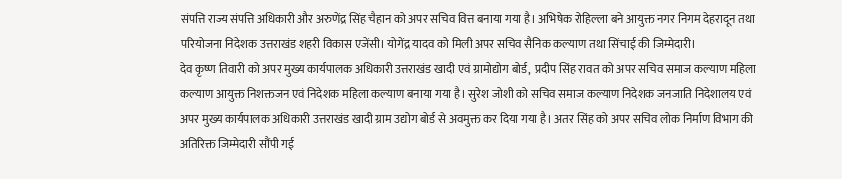संपत्ति राज्य संपत्ति अधिकारी और अरुणेंद्र सिंह चैहान को अपर सचिव वित्त बनाया गया है। अभिषेक रोहिल्ला बने आयुक्त नगर निगम देहरादून तथा परियोजना निदेशक उत्तराखंड शहरी विकास एजेंसी। योगेंद्र यादव को मिली अपर सचिव सैनिक कल्याण तथा सिंचाई की जिम्मेदारी।
देव कृष्ण तिवारी को अपर मुख्य कार्यपालक अधिकारी उत्तराखंड खादी एवं ग्रामोद्योग बोर्ड,  प्रदीप सिंह रावत को अपर सचिव समाज कल्याण महिला कल्याण आयुक्त निशक्तजन एवं निदेशक महिला कल्याण बनाया गया है। सुरेश जोशी को सचिव समाज कल्याण निदेशक जनजाति निदेशालय एवं अपर मुख्य कार्यपालक अधिकारी उत्तराखंड खादी ग्राम उद्योग बोर्ड से अवमुक्त कर दिया गया है। अतर सिंह को अपर सचिव लोक निर्माण विभाग की अतिरिक्त जिम्मेदारी सौंपी गई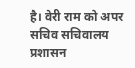है। वेरी राम को अपर सचिव सचिवालय प्रशासन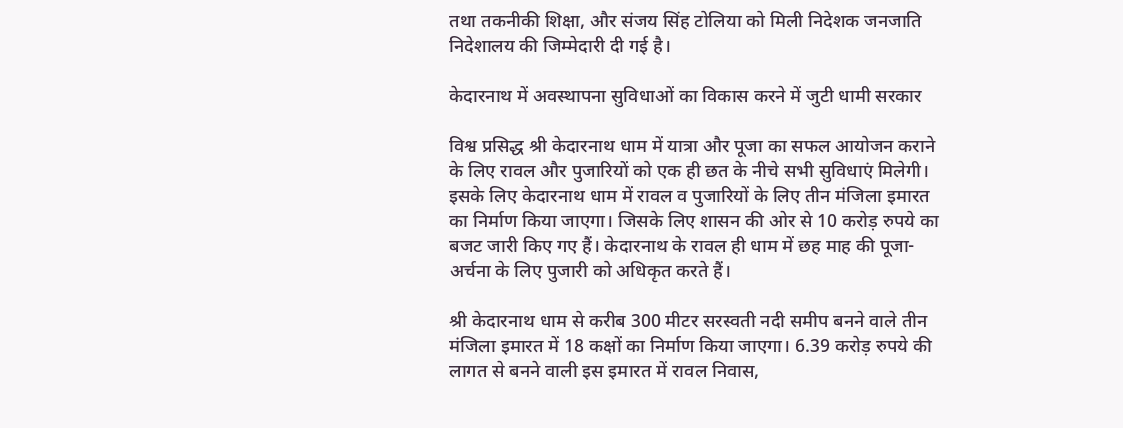तथा तकनीकी शिक्षा, और संजय सिंह टोलिया को मिली निदेशक जनजाति निदेशालय की जिम्मेदारी दी गई है।

केदारनाथ में अवस्थापना सुविधाओं का विकास करने में जुटी धामी सरकार

विश्व प्रसिद्ध श्री केदारनाथ धाम में यात्रा और पूजा का सफल आयोजन कराने के लिए रावल और पुजारियों को एक ही छत के नीचे सभी सुविधाएं मिलेगी। इसके लिए केदारनाथ धाम में रावल व पुजारियों के लिए तीन मंजिला इमारत का निर्माण किया जाएगा। जिसके लिए शासन की ओर से 10 करोड़ रुपये का बजट जारी किए गए हैं। केदारनाथ के रावल ही धाम में छह माह की पूजा-अर्चना के लिए पुजारी को अधिकृत करते हैं।

श्री केदारनाथ धाम से करीब 300 मीटर सरस्वती नदी समीप बनने वाले तीन मंजिला इमारत में 18 कक्षों का निर्माण किया जाएगा। 6.39 करोड़ रुपये की लागत से बनने वाली इस इमारत में रावल निवास,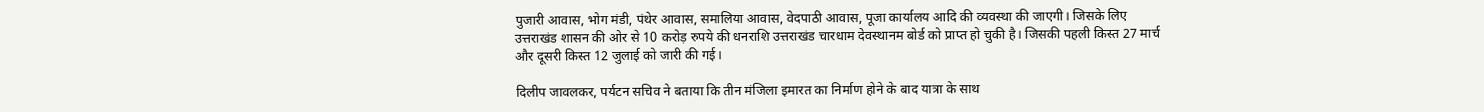पुजारी आवास, भोग मंडी, पंथेर आवास, समालिया आवास, वेदपाठी आवास, पूजा कार्यालय आदि की व्यवस्था की जाएगी। जिसके लिए उत्तराखंड शासन की ओर से 10 करोड़ रुपये की धनराशि उत्तराखंड चारधाम देवस्थानम बोर्ड को प्राप्त हो चुकी है। जिसकी पहली किस्त 27 मार्च और दूसरी किस्त 12 जुलाई को जारी की गई।

दिलीप जावलकर, पर्यटन सचिव ने बताया कि तीन मंजिला इमारत का निर्माण होने के बाद यात्रा के साथ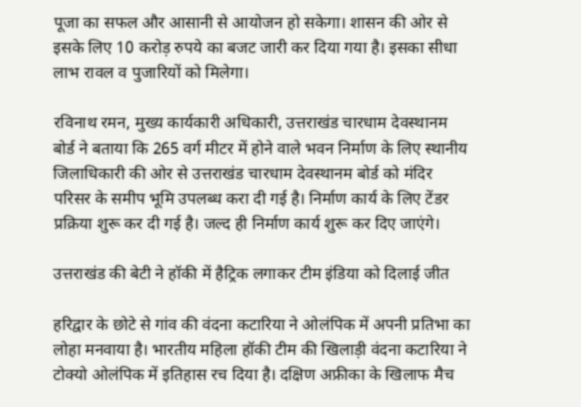पूजा का सफल और आसानी से आयोजन हो सकेगा। शासन की ओर से इसके लिए 10 करोड़ रुपये का बजट जारी कर दिया गया है। इसका सीधा लाभ रावल व पुजारियों को मिलेगा।

रविनाथ रमन, मुख्य कार्यकारी अधिकारी, उत्तराखंड चारधाम देवस्थानम बोर्ड ने बताया कि 265 वर्ग मीटर में होने वाले भवन निर्माण के लिए स्थानीय जिलाधिकारी की ओर से उत्तराखंड चारधाम देवस्थानम बोर्ड को मंदिर परिसर के समीप भूमि उपलब्ध करा दी गई है। निर्माण कार्य के लिए टेंडर प्रक्रिया शुरू कर दी गई है। जल्द ही निर्माण कार्य शुरू कर दिए जाएंगे।

उत्तराखंड की बेटी ने हॉकी में हैट्रिक लगाकर टीम इंडिया को दिलाई जीत

हरिद्वार के छोटे से गांव की वंदना कटारिया ने ओलंपिक में अपनी प्रतिभा का लोहा मनवाया है। भारतीय महिला हॉकी टीम की खिलाड़ी वंदना कटारिया ने टोक्यो ओलंपिक में इतिहास रच दिया है। दक्षिण अफ्रीका के खिलाफ मैच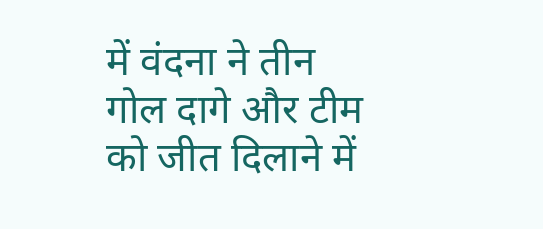में वंदना ने तीन गोल दागे और टीम को जीत दिलाने में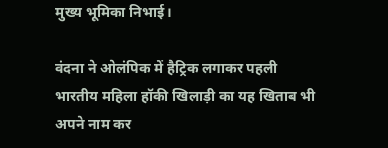मुख्य भूमिका निभाई।

वंदना ने ओलंपिक में हैट्रिक लगाकर पहली भारतीय महिला हॉकी खिलाड़ी का यह खिताब भी अपने नाम कर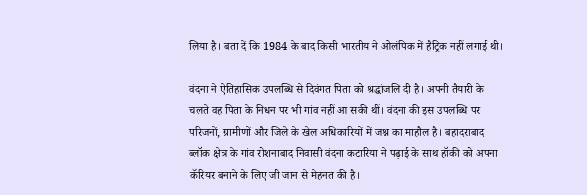लिया है। बता दें कि 1984 के बाद किसी भारतीय ने ओलंपिक में हैट्रिक नहीं लगाई थी।

वंदना ने ऐतिहासिक उपलब्धि से दिवंगत पिता को श्रद्धांजलि दी है। अपनी तैयारी के चलते वह पिता के निधन पर भी गांव नहीं आ सकी थीं। वंदना की इस उपलब्धि पर परिजनों, ग्रामीणों और जिले के खेल अधिकारियों में जश्न का माहौल है। बहादराबाद ब्लॉक क्षेत्र के गांव रोशनाबाद निवासी वंदना कटारिया ने पढ़ाई के साथ हॉकी को अपना कॅरियर बनाने के लिए जी जान से मेहनत की है।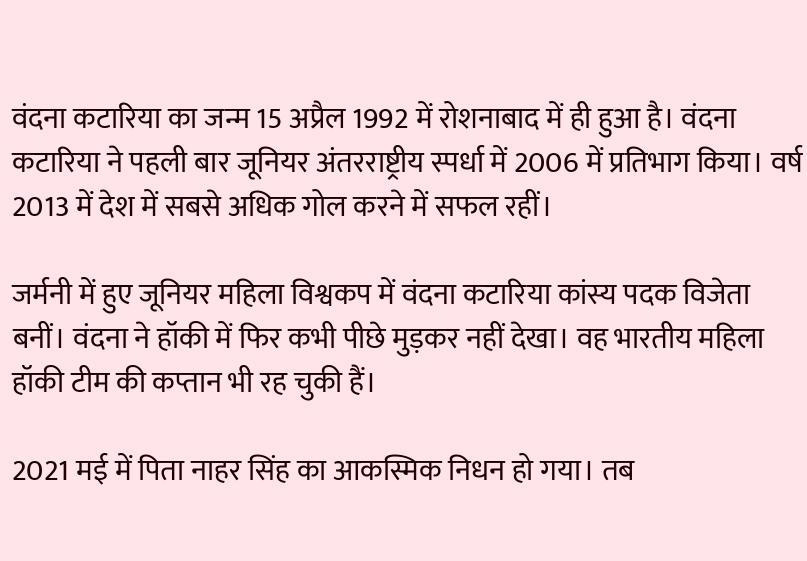वंदना कटारिया का जन्म 15 अप्रैल 1992 में रोशनाबाद में ही हुआ है। वंदना कटारिया ने पहली बार जूनियर अंतरराष्ट्रीय स्पर्धा में 2006 में प्रतिभाग किया। वर्ष 2013 में देश में सबसे अधिक गोल करने में सफल रहीं।

जर्मनी में हुए जूनियर महिला विश्वकप में वंदना कटारिया कांस्य पदक विजेता बनीं। वंदना ने हॉकी में फिर कभी पीछे मुड़कर नहीं देखा। वह भारतीय महिला हॉकी टीम की कप्तान भी रह चुकी हैं।

2021 मई में पिता नाहर सिंह का आकस्मिक निधन हो गया। तब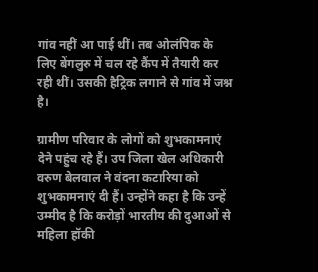गांव नहीं आ पाई थीं। तब ओलंपिक के लिए बेंगलुरु में चल रहे कैंप में तैयारी कर रही थीं। उसकी हैट्रिक लगाने से गांव में जश्न है।

ग्रामीण परिवार के लोगों को शुभकामनाएं देने पहुंच रहे हैं। उप जिला खेल अधिकारी वरुण बेलवाल ने वंदना कटारिया को शुभकामनाएं दी हैं। उन्होंने कहा है कि उन्हें उम्मीद है कि करोड़ों भारतीय की दुआओं से महिला हॉकी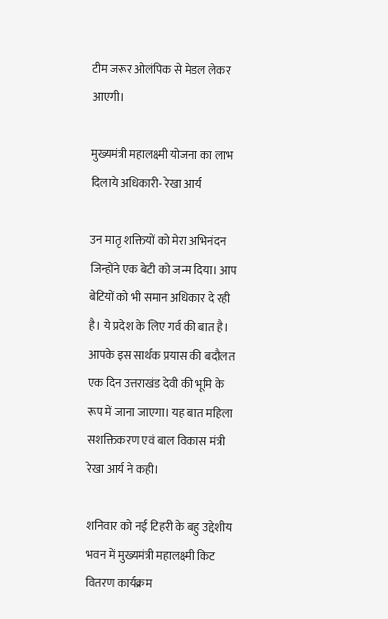टीम जरूर ओलंपिक से मेडल लेकर आएगी।

मुख्यमंत्री महालक्ष्मी योजना का लाभ दिलाये अधिकारी- रेखा आर्य

उन मातृ शक्तियों को मेरा अभिनंदन जिन्होंने एक बेटी को जन्म दिया। आप बेटियों को भी समान अधिकार दे रही है। ये प्रदेश के लिए गर्व की बात है। आपके इस सार्थक प्रयास की बदौलत एक दिन उत्तराखंड देवी की भूमि के रूप में जाना जाएगा। यह बात महिला सशक्तिकरण एवं बाल विकास मंत्री रेखा आर्य ने कही।

शनिवार को नई टिहरी के बहु उद्देशीय भवन में मुख्यमंत्री महालक्ष्मी किट वितरण कार्यक्रम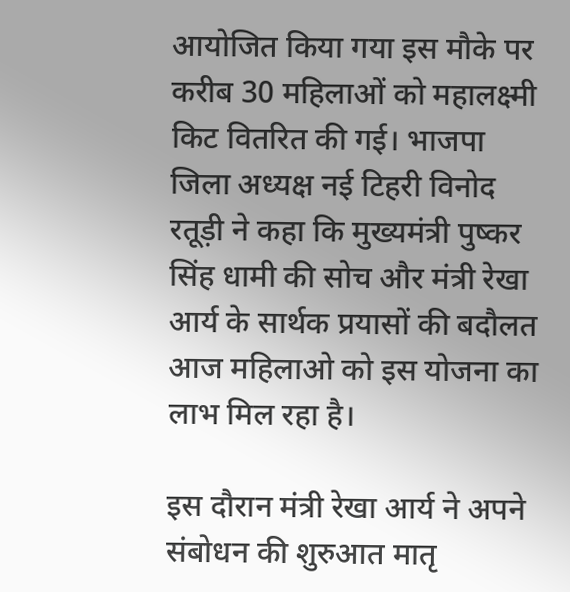आयोजित किया गया इस मौके पर करीब 30 महिलाओं को महालक्ष्मी किट वितरित की गई। भाजपा जिला अध्यक्ष नई टिहरी विनोद रतूड़ी ने कहा कि मुख्यमंत्री पुष्कर सिंह धामी की सोच और मंत्री रेखा आर्य के सार्थक प्रयासों की बदौलत आज महिलाओ को इस योजना का लाभ मिल रहा है।

इस दौरान मंत्री रेखा आर्य ने अपने संबोधन की शुरुआत मातृ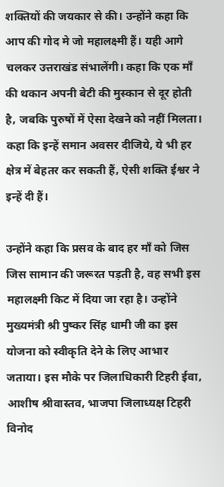शक्तियों की जयकार से की। उन्होंने कहा कि आप की गोद मे जो महालक्ष्मी हैं। यही आगे चलकर उत्तराखंड संभालेंगी। कहा कि एक माँ की थकान अपनी बेटी की मुस्कान से दूर होती है, जबकि पुरुषों में ऐसा देखने को नहीं मिलता। कहा कि इन्हें समान अवसर दीजिये, ये भी हर क्षेत्र में बेहतर कर सकती हैं, ऐसी शक्ति ईश्वर ने इन्हें दी हैं।

उन्होंने कहा कि प्रसव के बाद हर माँ को जिस जिस सामान की जरूरत पड़ती है, वह सभी इस महालक्ष्मी किट में दिया जा रहा है। उन्होंने मुख्यमंत्री श्री पुष्कर सिंह धामी जी का इस योजना को स्वीकृति देने के लिए आभार जताया। इस मौके पर जिलाधिकारी टिहरी ईवा, आशीष श्रीवास्तव, भाजपा जिलाध्यक्ष टिहरी विनोद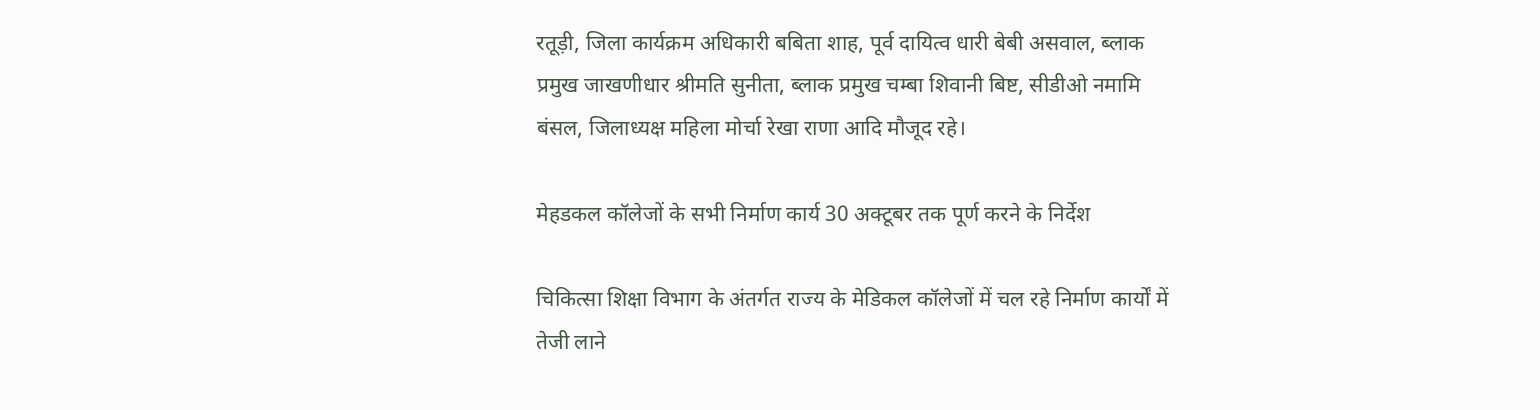रतूड़ी, जिला कार्यक्रम अधिकारी बबिता शाह, पूर्व दायित्व धारी बेबी असवाल, ब्लाक प्रमुख जाखणीधार श्रीमति सुनीता, ब्लाक प्रमुख चम्बा शिवानी बिष्ट, सीडीओ नमामि बंसल, जिलाध्यक्ष महिला मोर्चा रेखा राणा आदि मौजूद रहे।

मेहडकल कॉलेजों के सभी निर्माण कार्य 30 अक्टूबर तक पूर्ण करने के निर्देश

चिकित्सा शिक्षा विभाग के अंतर्गत राज्य के मेडिकल कॉलेजों में चल रहे निर्माण कार्यों में तेजी लाने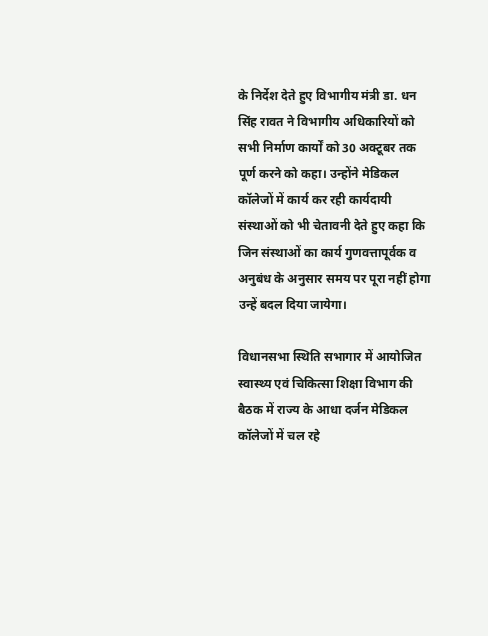के निर्देश देते हुए विभागीय मंत्री डा. धन सिंह रावत ने विभागीय अधिकारियों को सभी निर्माण कार्यों को 30 अक्टूबर तक पूर्ण करने को कहा। उन्होंने मेडिकल कॉलेजों में कार्य कर रही कार्यदायी संस्थाओं को भी चेतावनी देते हुए कहा कि जिन संस्थाओं का कार्य गुणवत्तापूर्वक व अनुबंध के अनुसार समय पर पूरा नहीं होगा उन्हें बदल दिया जायेगा।

विधानसभा स्थिति सभागार में आयोजित स्वास्थ्य एवं चिकित्सा शिक्षा विभाग की बैठक में राज्य के आधा दर्जन मेडिकल कॉलेजों में चल रहे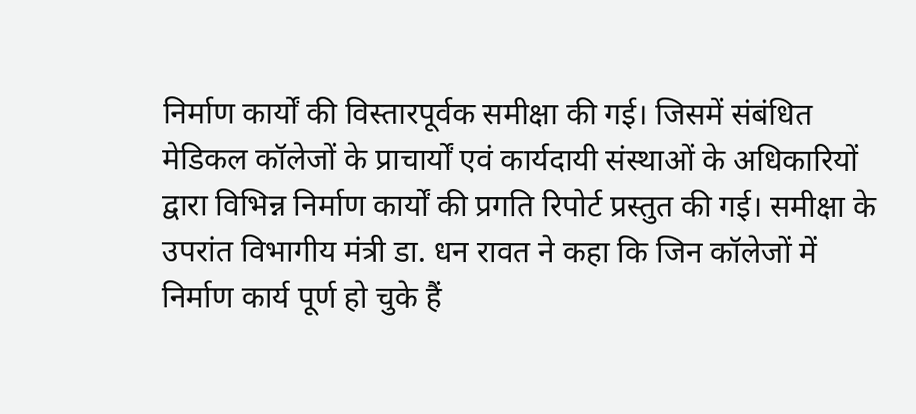निर्माण कार्यों की विस्तारपूर्वक समीक्षा की गई। जिसमें संबंधित मेडिकल कॉलेजों के प्राचार्यों एवं कार्यदायी संस्थाओं के अधिकारियों द्वारा विभिन्न निर्माण कार्यों की प्रगति रिपोर्ट प्रस्तुत की गई। समीक्षा के उपरांत विभागीय मंत्री डा. धन रावत ने कहा कि जिन कॉलेजों में निर्माण कार्य पूर्ण हो चुके हैं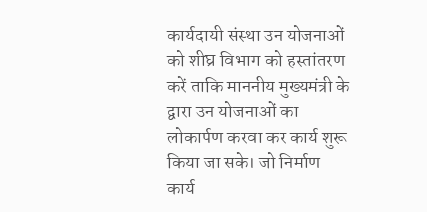कार्यदायी संस्था उन योजनाओं को शीघ्र विभाग को हस्तांतरण करें ताकि माननीय मुख्यमंत्री के द्वारा उन योजनाओं का लोकार्पण करवा कर कार्य शुरू किया जा सके। जो निर्माण कार्य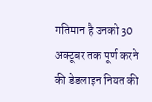गतिमान है उनको 30 अक्टूबर तक पूर्ण करने की डेडलाइन नियत की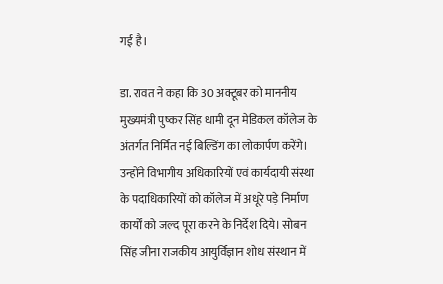गई है।

डा. रावत ने कहा कि 30 अक्टूबर को माननीय मुख्यमंत्री पुष्कर सिंह धामी दून मेडिकल कॉलेज के अंतर्गत निर्मित नई बिल्डिंग का लोकार्पण करेंगे। उन्होंने विभागीय अधिकारियों एवं कार्यदायी संस्था के पदाधिकारियों को कॉलेज में अधूरे पड़े निर्माण कार्यों को जल्द पूरा करने के निर्देश दिये। सोबन सिंह जीना राजकीय आयुर्विज्ञान शोध संस्थान में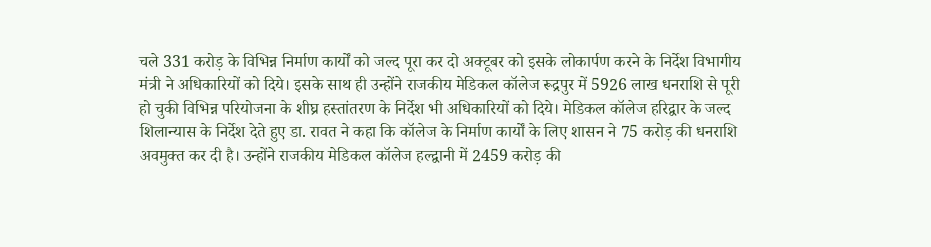चले 331 करोड़ के विभिन्न निर्माण कार्यों को जल्द पूरा कर दो अक्टूबर को इसके लोकार्पण करने के निर्देश विभागीय मंत्री ने अधिकारियों को दिये। इसके साथ ही उन्होंने राजकीय मेडिकल कॉलेज रूद्रपुर में 5926 लाख धनराशि से पूरी हो चुकी विभिन्न परियोजना के शीघ्र हस्तांतरण के निर्देश भी अधिकारियों को दिये। मेडिकल कॉलेज हरिद्वार के जल्द शिलान्यास के निर्देश देते हुए डा. रावत ने कहा कि कॉलेज के निर्माण कार्यों के लिए शासन ने 75 करोड़ की धनराशि अवमुक्त कर दी है। उन्होंने राजकीय मेडिकल कॉलेज हल्द्वानी में 2459 करोड़ की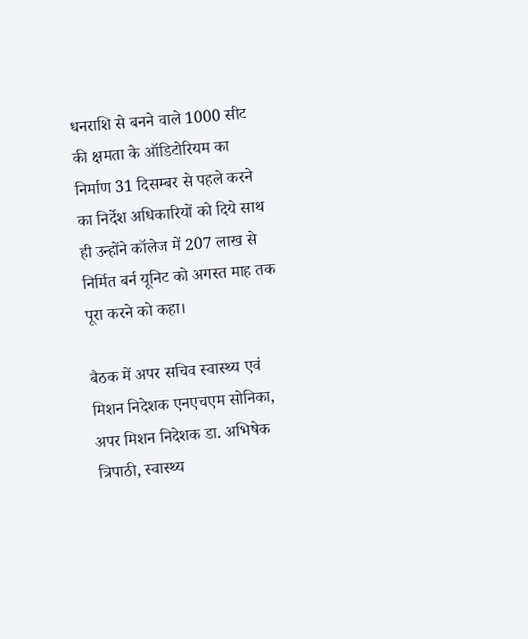धनराशि से बनने वाले 1000 सीट की क्षमता के ऑडिटोरियम का निर्माण 31 दिसम्बर से पहले करने का निर्देश अधिकारियों को दिये साथ ही उन्होंने कॉलेज में 207 लाख से निर्मित बर्न यूनिट को अगस्त माह तक पूरा करने को कहा।

बैठक में अपर सचिव स्वास्थ्य एवं मिशन निदेशक एनएचएम सोनिका, अपर मिशन निदेशक डा. अभिषेक त्रिपाठी, स्वास्थ्य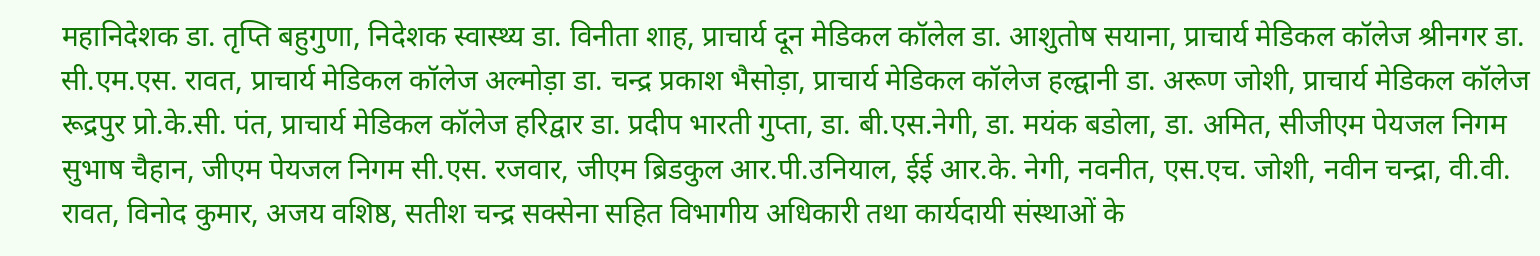महानिदेशक डा. तृप्ति बहुगुणा, निदेशक स्वास्थ्य डा. विनीता शाह, प्राचार्य दून मेडिकल कॉलेल डा. आशुतोष सयाना, प्राचार्य मेडिकल कॉलेज श्रीनगर डा. सी.एम.एस. रावत, प्राचार्य मेडिकल कॉलेज अल्मोड़ा डा. चन्द्र प्रकाश भैसोड़ा, प्राचार्य मेडिकल कॉलेज हल्द्वानी डा. अरूण जोशी, प्राचार्य मेडिकल कॉलेज रूद्रपुर प्रो.के.सी. पंत, प्राचार्य मेडिकल कॉलेज हरिद्वार डा. प्रदीप भारती गुप्ता, डा. बी.एस.नेगी, डा. मयंक बडोला, डा. अमित, सीजीएम पेयजल निगम सुभाष चैहान, जीएम पेयजल निगम सी.एस. रजवार, जीएम ब्रिडकुल आर.पी.उनियाल, ईई आर.के. नेगी, नवनीत, एस.एच. जोशी, नवीन चन्द्रा, वी.वी. रावत, विनोद कुमार, अजय वशिष्ठ, सतीश चन्द्र सक्सेना सहित विभागीय अधिकारी तथा कार्यदायी संस्थाओं के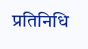प्रतिनिधि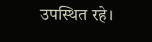उपस्थित रहे।